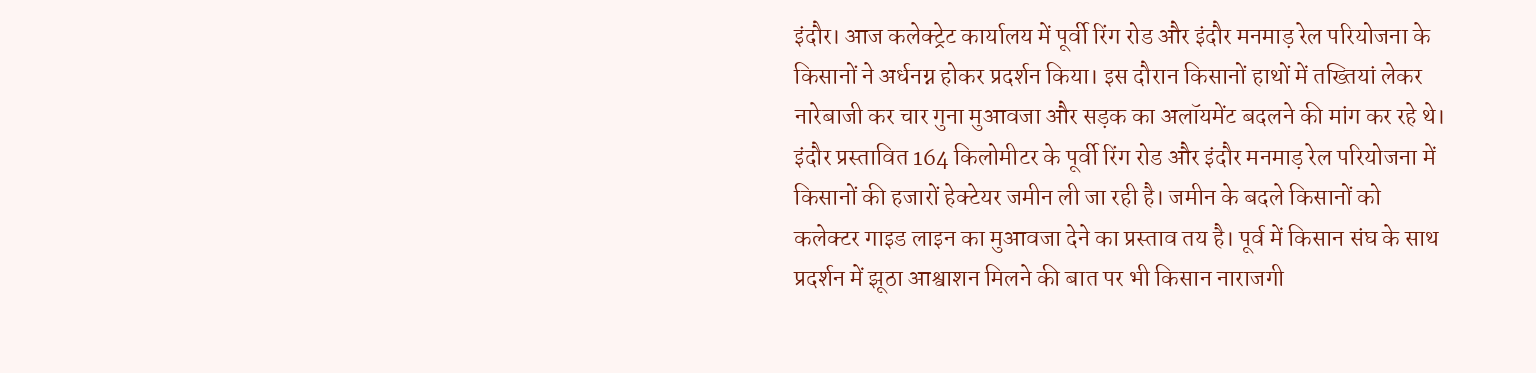इंदौर। आज कलेक्ट्रेट कार्यालय में पूर्वी रिंग रोड और इंदौर मनमाड़ रेल परियोजना के किसानों ने अर्धनग्न होकर प्रदर्शन किया। इस दौरान किसानों हाथों में तख्तियां लेकर नारेबाजी कर चार गुना मुआवजा और सड़क का अलॉयमेंट बदलने की मांग कर रहे थे।
इंदौर प्रस्तावित 164 किलोमीटर के पूर्वी रिंग रोड और इंदौर मनमाड़ रेल परियोजना में किसानों की हजारों हेक्टेयर जमीन ली जा रही है। जमीन के बदले किसानों को कलेक्टर गाइड लाइन का मुआवजा देने का प्रस्ताव तय है। पूर्व में किसान संघ के साथ प्रदर्शन में झूठा आश्वाशन मिलने की बात पर भी किसान नाराजगी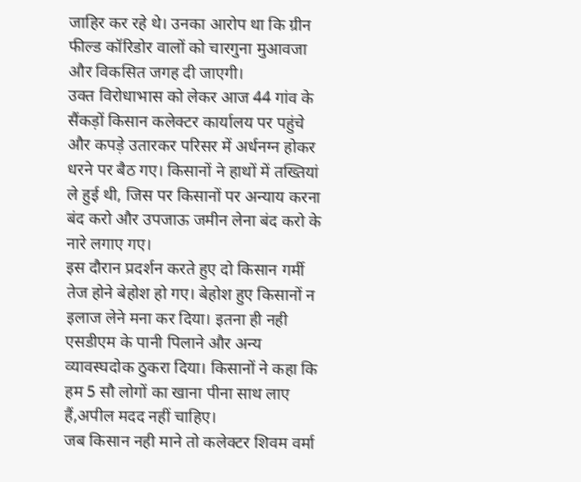जाहिर कर रहे थे। उनका आरोप था कि ग्रीन फील्ड कॉरिडोर वालों को चारगुना मुआवजा और विकसित जगह दी जाएगी।
उक्त विरोधाभास को लेकर आज 44 गांव के सैंकड़ों किसान कलेक्टर कार्यालय पर पहुंचे और कपड़े उतारकर परिसर में अर्धनग्न होकर धरने पर बैठ गए। किसानों ने हाथों में तख्तियां ले हुई थी, जिस पर किसानों पर अन्याय करना बंद करो और उपजाऊ जमीन लेना बंद करो के नारे लगाए गए।
इस दौरान प्रदर्शन करते हुए दो किसान गर्मी तेज होने बेहोश हो गए। बेहोश हुए किसानों न इलाज लेने मना कर दिया। इतना ही नही एसडीएम के पानी पिलाने और अन्य व्यावस्घदोक ठुकरा दिया। किसानों ने कहा कि हम 5 सौ लोगों का खाना पीना साथ लाए हैं,अपील मदद नहीं चाहिए।
जब किसान नही माने तो कलेक्टर शिवम वर्मा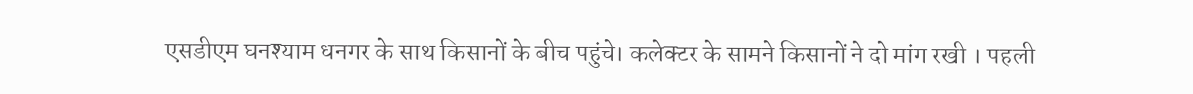एसडीएम घनश्याम धनगर के साथ किसानों के बीच पहुंचे। कलेक्टर के सामने किसानों ने दो मांग रखी । पहली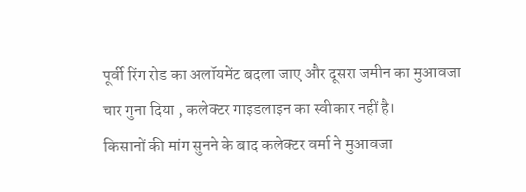पूर्वी रिंग रोड का अलॉयमेंट बदला जाए और दूसरा जमीन का मुआवजा चार गुना दिया , कलेक्टर गाइडलाइन का स्वीकार नहीं है।
किसानों की मांग सुनने के बाद कलेक्टर वर्मा ने मुआवजा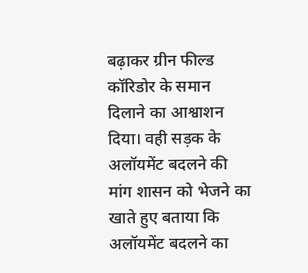बढ़ाकर ग्रीन फील्ड कॉरिडोर के समान दिलाने का आश्वाशन दिया। वही सड़क के अलॉयमेंट बदलने की मांग शासन को भेजने का खाते हुए बताया कि अलॉयमेंट बदलने का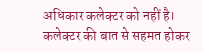अधिकार कलेक्टर को नहीं है। कलेक्टर की बात से सहमत होकर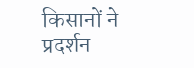किसानों ने प्रदर्शन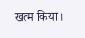खत्म किया।